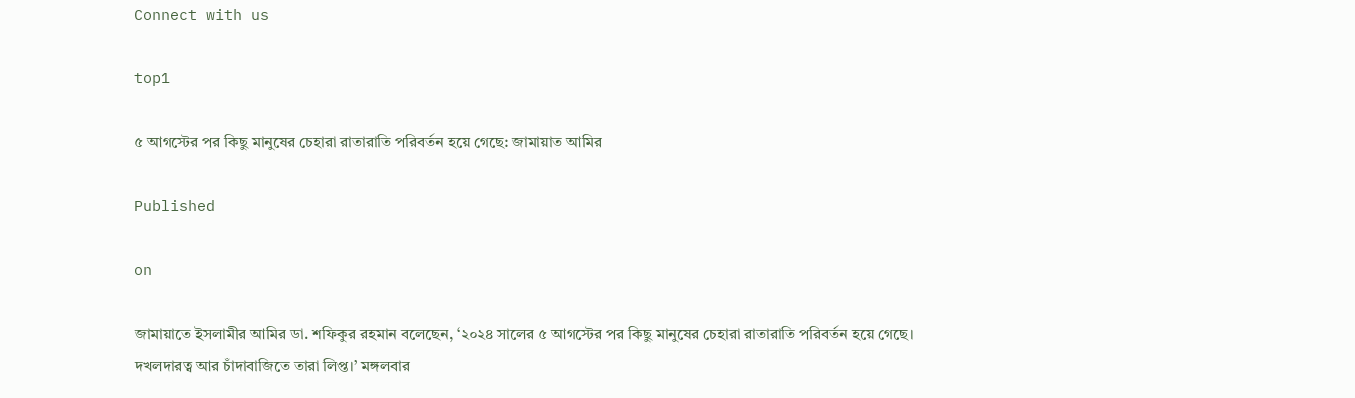Connect with us

top1

৫ আগস্টের পর কিছু মানুষের চেহারা রাতারাতি পরিবর্তন হয়ে গেছে: জামায়াত আমির

Published

on

জামায়াতে ইসলামীর আমির ডা. শফিকুর রহমান বলেছেন, ‘২০২৪ সালের ৫ আগস্টের পর কিছু মানুষের চেহারা রাতারাতি পরিবর্তন হয়ে গেছে। দখলদারত্ব আর চাঁদাবাজিতে তারা লিপ্ত।’ মঙ্গলবার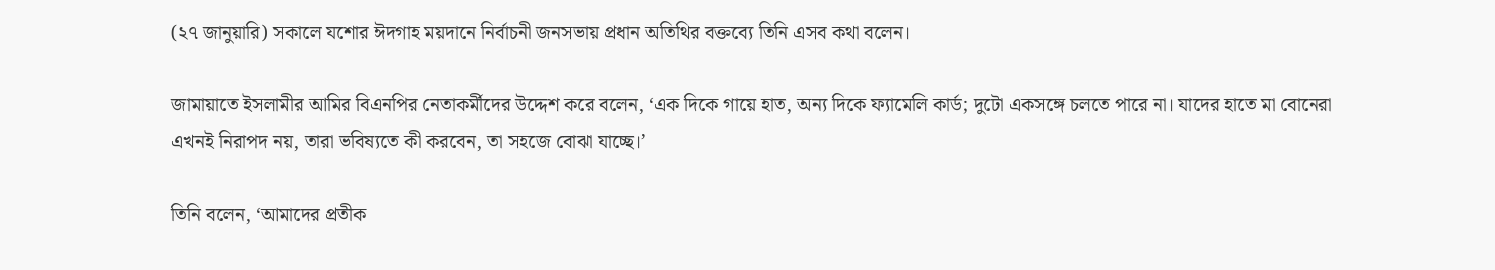(২৭ জানুয়ারি) সকালে যশোর ঈদগাহ ময়দানে নির্বাচনী জনসভায় প্রধান অতিথির বক্তব্যে তিনি এসব কথা বলেন।

জামায়াতে ইসলামীর আমির বিএনপির নেতাকর্মীদের উদ্দেশ করে বলেন, ‘এক দিকে গায়ে হাত, অন্য দিকে ফ্যামেলি কার্ড; দুটো একসঙ্গে চলতে পারে না। যাদের হাতে মা বোনেরা এখনই নিরাপদ নয়, তারা ভবিষ্যতে কী করবেন, তা সহজে বোঝা যাচ্ছে।’

তিনি বলেন, ‘আমাদের প্রতীক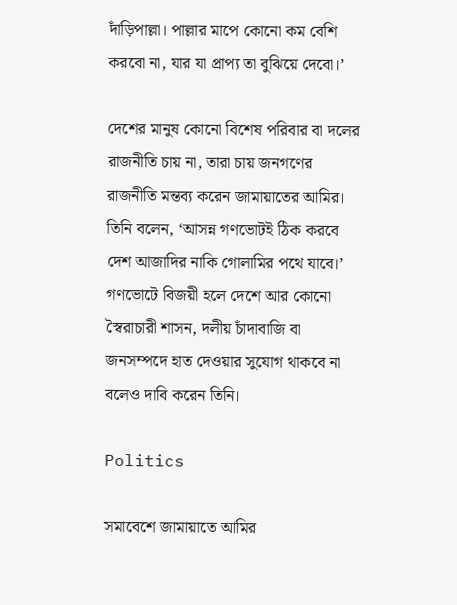দাঁড়িপাল্লা। পাল্লার মাপে কোনো কম বেশি করবো না, যার যা প্রাপ্য তা বুঝিয়ে দেবো।’

দেশের মানুষ কোনো বিশেষ পরিবার বা দলের রাজনীতি চায় না, তারা চায় জনগণের রাজনীতি মন্তব্য করেন জামায়াতের আমির। তিনি বলেন, ‘আসন্ন গণভোটই ঠিক করবে দেশ আজাদির নাকি গোলামির পথে যাবে।’ গণভোটে বিজয়ী হলে দেশে আর কোনো স্বৈরাচারী শাসন, দলীয় চাঁদাবাজি বা জনসম্পদে হাত দেওয়ার সুযোগ থাকবে না বলেও দাবি করেন তিনি।

Politics

সমাবেশে জামায়াতে আমির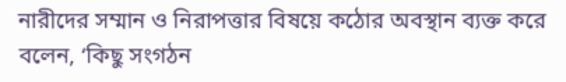নারীদের সম্মান ও নিরাপত্তার বিষয়ে কঠোর অবস্থান ব্যক্ত করে বলেন, ‘কিছু সংগঠন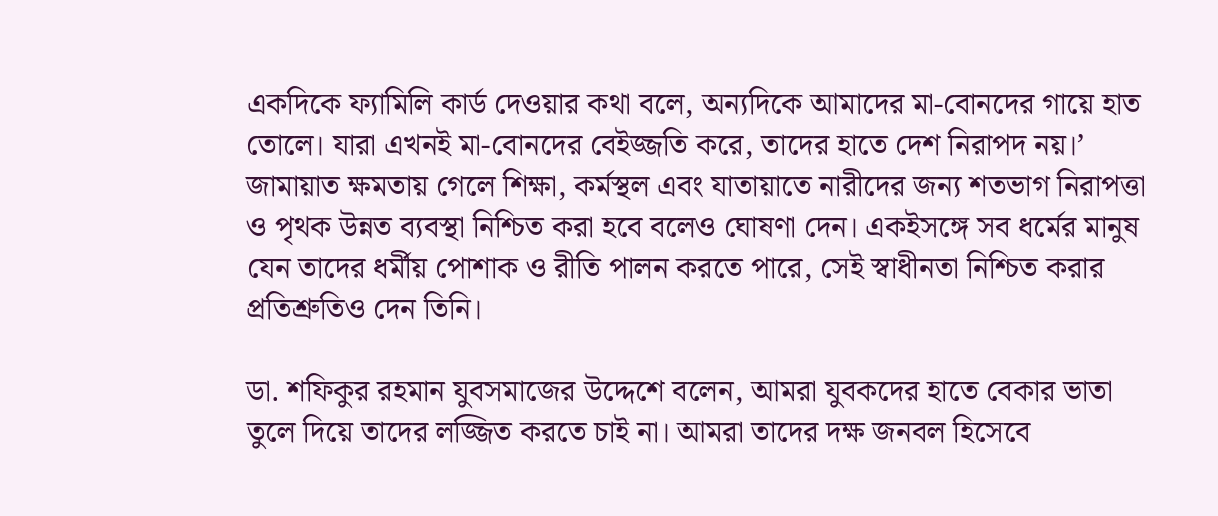একদিকে ফ্যামিলি কার্ড দেওয়ার কথা বলে, অন্যদিকে আমাদের মা-বোনদের গায়ে হাত তোলে। যারা এখনই মা-বোনদের বেইজ্জতি করে, তাদের হাতে দেশ নিরাপদ নয়।’ জামায়াত ক্ষমতায় গেলে শিক্ষা, কর্মস্থল এবং যাতায়াতে নারীদের জন্য শতভাগ নিরাপত্তা ও পৃথক উন্নত ব্যবস্থা নিশ্চিত করা হবে বলেও ঘোষণা দেন। একইসঙ্গে সব ধর্মের মানুষ যেন তাদের ধর্মীয় পোশাক ও রীতি পালন করতে পারে, সেই স্বাধীনতা নিশ্চিত করার প্রতিশ্রুতিও দেন তিনি।

ডা. শফিকুর রহমান যুবসমাজের উদ্দেশে বলেন, আমরা যুবকদের হাতে বেকার ভাতা তুলে দিয়ে তাদের লজ্জিত করতে চাই না। আমরা তাদের দক্ষ জনবল হিসেবে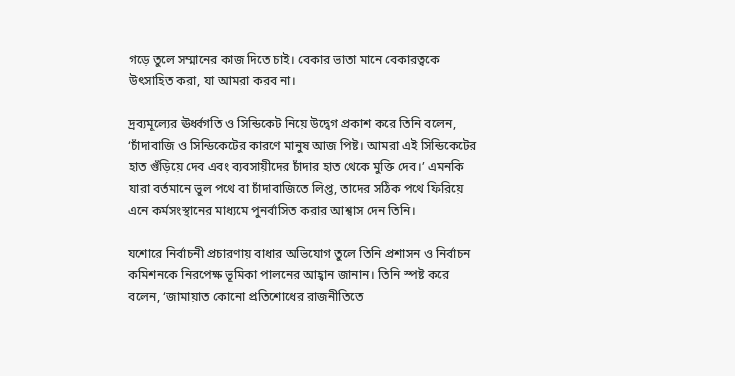গড়ে তুলে সম্মানের কাজ দিতে চাই। বেকার ভাতা মানে বেকারত্বকে উৎসাহিত করা, যা আমরা করব না।

দ্রব্যমূল্যের ঊর্ধ্বগতি ও সিন্ডিকেট নিয়ে উদ্বেগ প্রকাশ করে তিনি বলেন, ‘চাঁদাবাজি ও সিন্ডিকেটের কারণে মানুষ আজ পিষ্ট। আমরা এই সিন্ডিকেটের হাত গুঁড়িয়ে দেব এবং ব্যবসায়ীদের চাঁদার হাত থেকে মুক্তি দেব।’ এমনকি যারা বর্তমানে ভুল পথে বা চাঁদাবাজিতে লিপ্ত, তাদের সঠিক পথে ফিরিয়ে এনে কর্মসংস্থানের মাধ্যমে পুনর্বাসিত করার আশ্বাস দেন তিনি।

যশোরে নির্বাচনী প্রচারণায় বাধার অভিযোগ তুলে তিনি প্রশাসন ও নির্বাচন কমিশনকে নিরপেক্ষ ভূমিকা পালনের আহ্বান জানান। তিনি স্পষ্ট করে বলেন, ‘জামায়াত কোনো প্রতিশোধের রাজনীতিতে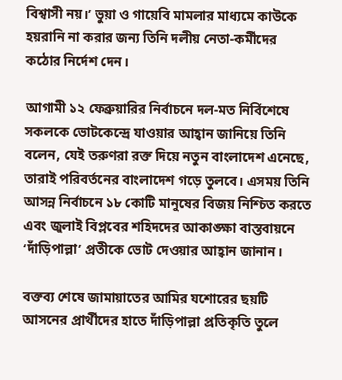বিশ্বাসী নয়।’ ভুয়া ও গায়েবি মামলার মাধ্যমে কাউকে হয়রানি না করার জন্য তিনি দলীয় নেতা-কর্মীদের কঠোর নির্দেশ দেন।

আগামী ১২ ফেব্রুয়ারির নির্বাচনে দল-মত নির্বিশেষে সকলকে ভোটকেন্দ্রে যাওয়ার আহ্বান জানিয়ে তিনি বলেন, যেই তরুণরা রক্ত দিয়ে নতুন বাংলাদেশ এনেছে, তারাই পরিবর্তনের বাংলাদেশ গড়ে তুলবে। এসময় তিনি আসন্ন নির্বাচনে ১৮ কোটি মানুষের বিজয় নিশ্চিত করতে এবং জুলাই বিপ্লবের শহিদদের আকাঙ্ক্ষা বাস্তবায়নে ‘দাঁড়িপাল্লা’ প্রতীকে ভোট দেওয়ার আহ্বান জানান।

বক্তব্য শেষে জামায়াতের আমির যশোরের ছয়টি আসনের প্রার্থীদের হাতে দাঁড়িপাল্লা প্রতিকৃতি তুলে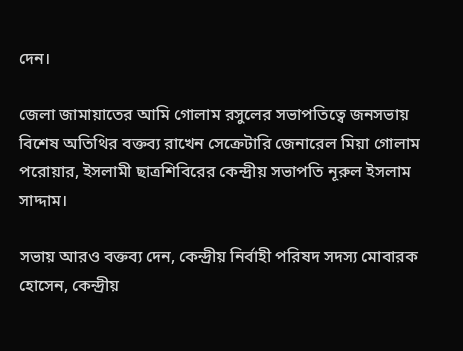দেন।

জেলা জামায়াতের আমি গোলাম রসুলের সভাপতিত্বে জনসভায় বিশেষ অতিথির বক্তব্য রাখেন সেক্রেটারি জেনারেল মিয়া গোলাম পরোয়ার, ইসলামী ছাত্রশিবিরের কেন্দ্রীয় সভাপতি নূরুল ইসলাম সাদ্দাম।

সভায় আরও বক্তব্য দেন, কেন্দ্রীয় নির্বাহী পরিষদ সদস্য মোবারক হোসেন, কেন্দ্রীয়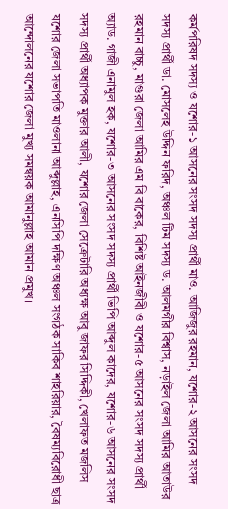কর্মপরিষদ সদস্য ও যশোর-১ আসনের সংসদ সদস্য প্রার্থী মাও. আজিজুর রহমান, যশোর-২ আসনের সংসদ সদস্য প্রার্থী ডা. মোসলেহ উদ্দিন ফরিদ, অঞ্চল টিম সদস্য ড. আলমগীর বিশ্বাস, নড়াইল জেলা আমির আতাউর রহমান বাচ্চু, মাগুরা জেলা আমির এম বি বাকের, বিশিষ্ট আইনজীবী ও যশোর-৫ আসনের সংসদ সদস্য প্রার্থী অ্যাড. গাজী এনামুল হক, যশোর-৩ আসনের সংসদ সদস্য প্রার্থী ভিপি আব্দুল কাদের, যশোর-৬ আসনের সংসদ সদস্য প্রার্থী অধ্যাপক মুক্তার আলী, যশোর জেলা সেক্রেটারি অধ্যক্ষ আবু জাফর সিদ্দিকী, খেলাফত মজলিস যশোর জেলা সভাপতি মাওলানা আব্দুল্লাহ, এনসিপি দক্ষিণ অঞ্চল সংগঠক সাকিব শাহরিয়ার, বৈষম্যবিরোধী ছাত্র আন্দোলনের যশোর জেলা মুখ্য সমন্বয়ক আমানুল্লাহ আমান প্রমুখ।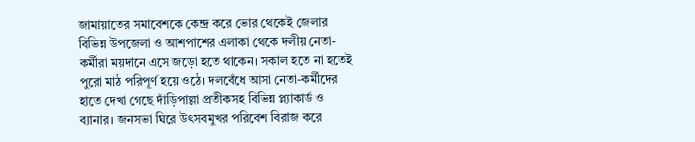জামায়াতের সমাবেশকে কেন্দ্র করে ভোর থেকেই জেলার বিভিন্ন উপজেলা ও আশপাশের এলাকা থেকে দলীয় নেতা-কর্মীরা ময়দানে এসে জড়ো হতে থাকেন। সকাল হতে না হতেই পুরো মাঠ পরিপূর্ণ হয়ে ওঠে। দলবেঁধে আসা নেতা-কর্মীদের হাতে দেখা গেছে দাঁড়িপাল্লা প্রতীকসহ বিভিন্ন প্ল্যাকার্ড ও ব্যানার। জনসভা ঘিরে উৎসবমুখর পরিবেশ বিরাজ করে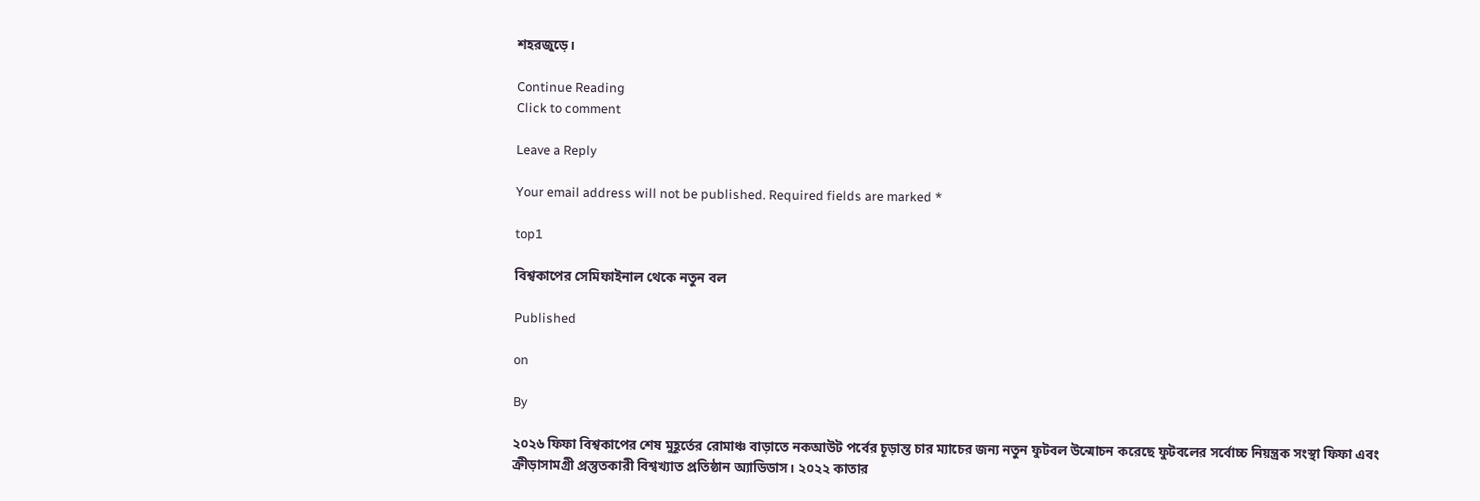শহরজুড়ে।

Continue Reading
Click to comment

Leave a Reply

Your email address will not be published. Required fields are marked *

top1

বিশ্বকাপের সেমিফাইনাল থেকে নতুন বল

Published

on

By

২০২৬ ফিফা বিশ্বকাপের শেষ মুহূর্তের রোমাঞ্চ বাড়াতে নকআউট পর্বের চূড়ান্ত চার ম্যাচের জন্য নতুন ফুটবল উন্মোচন করেছে ফুটবলের সর্বোচ্চ নিয়ন্ত্রক সংস্থা ফিফা এবং ক্রীড়াসামগ্রী প্রস্তুতকারী বিশ্বখ্যাত প্রতিষ্ঠান অ্যাডিডাস। ২০২২ কাতার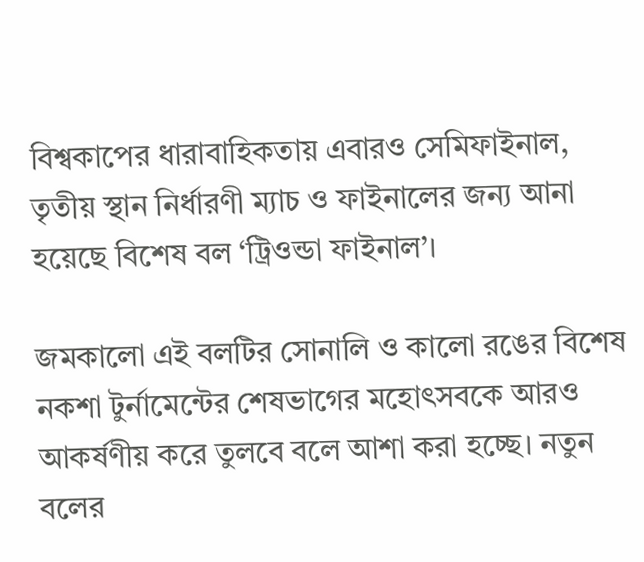বিশ্বকাপের ধারাবাহিকতায় এবারও সেমিফাইনাল, তৃতীয় স্থান নির্ধারণী ম্যাচ ও ফাইনালের জন্য আনা হয়েছে বিশেষ বল ‘ট্রিওন্ডা ফাইনাল’।

জমকালো এই বলটির সোনালি ও কালো রঙের বিশেষ নকশা টুর্নামেন্টের শেষভাগের মহোৎসবকে আরও আকর্ষণীয় করে তুলবে বলে আশা করা হচ্ছে। নতুন বলের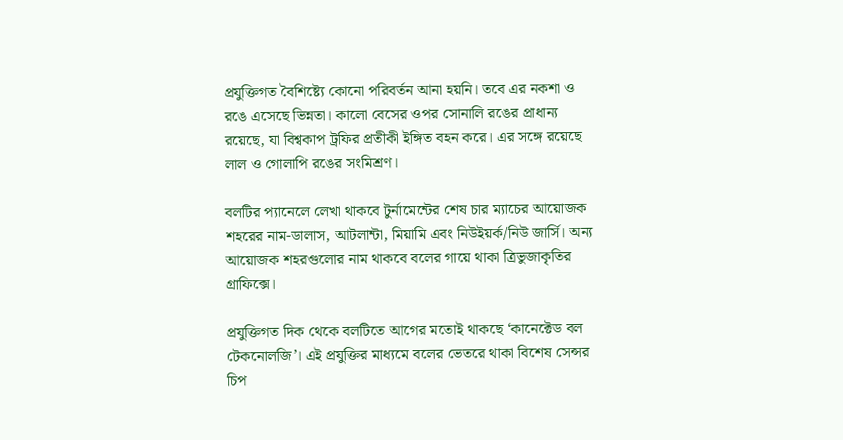প্রযুক্তিগত বৈশিষ্ট্যে কোনো পরিবর্তন আনা হয়নি। তবে এর নকশা ও রঙে এসেছে ভিন্নতা। কালো বেসের ওপর সোনালি রঙের প্রাধান্য রয়েছে, যা বিশ্বকাপ ট্রফির প্রতীকী ইঙ্গিত বহন করে। এর সঙ্গে রয়েছে লাল ও গোলাপি রঙের সংমিশ্রণ।

বলটির প্যানেলে লেখা থাকবে টুর্নামেন্টের শেষ চার ম্যাচের আয়োজক শহরের নাম-ডালাস, আটলান্টা, মিয়ামি এবং নিউইয়র্ক/নিউ জার্সি। অন্য আয়োজক শহরগুলোর নাম থাকবে বলের গায়ে থাকা ত্রিভুজাকৃতির গ্রাফিক্সে।

প্রযুক্তিগত দিক থেকে বলটিতে আগের মতোই থাকছে ‘কানেক্টেড বল টেকনোলজি’। এই প্রযুক্তির মাধ্যমে বলের ভেতরে থাকা বিশেষ সেন্সর চিপ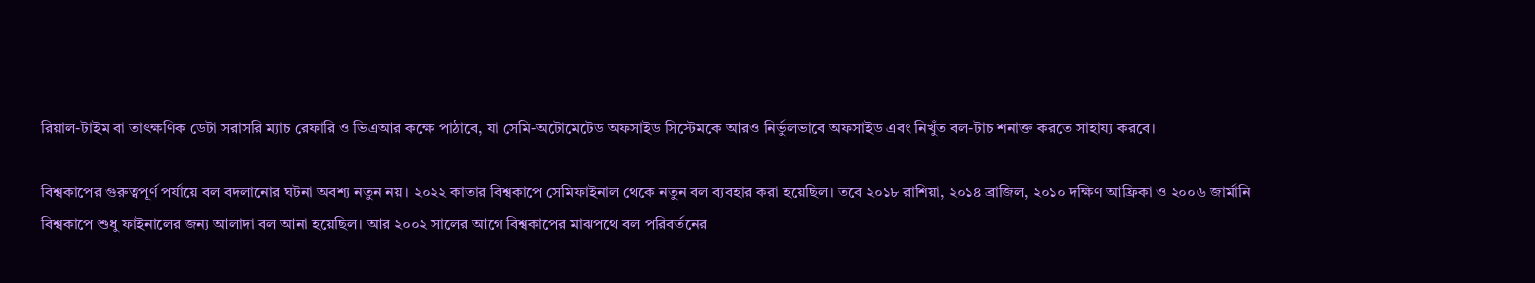রিয়াল-টাইম বা তাৎক্ষণিক ডেটা সরাসরি ম্যাচ রেফারি ও ভিএআর কক্ষে পাঠাবে, যা সেমি-অটোমেটেড অফসাইড সিস্টেমকে আরও নির্ভুলভাবে অফসাইড এবং নিখুঁত বল-টাচ শনাক্ত করতে সাহায্য করবে।

বিশ্বকাপের গুরুত্বপূর্ণ পর্যায়ে বল বদলানোর ঘটনা অবশ্য নতুন নয়। ২০২২ কাতার বিশ্বকাপে সেমিফাইনাল থেকে নতুন বল ব্যবহার করা হয়েছিল। তবে ২০১৮ রাশিয়া, ২০১৪ ব্রাজিল, ২০১০ দক্ষিণ আফ্রিকা ও ২০০৬ জার্মানি বিশ্বকাপে শুধু ফাইনালের জন্য আলাদা বল আনা হয়েছিল। আর ২০০২ সালের আগে বিশ্বকাপের মাঝপথে বল পরিবর্তনের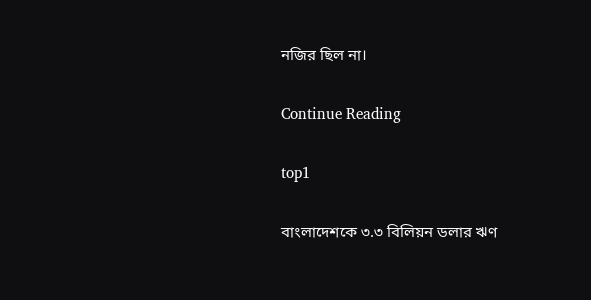নজির ছিল না।

Continue Reading

top1

বাংলাদেশকে ৩.৩ বিলিয়ন ডলার ঋণ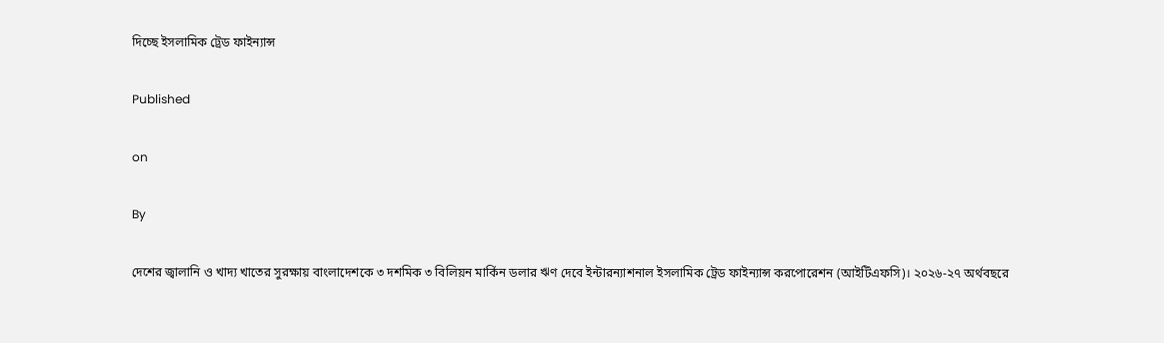দিচ্ছে ইসলামিক ট্রেড ফাইন্যান্স

Published

on

By

দেশের জ্বালানি ও খাদ্য খাতের সুরক্ষায় বাংলাদেশকে ৩ দশমিক ৩ বিলিয়ন মার্কিন ডলার ঋণ দেবে ইন্টারন্যাশনাল ইসলামিক ট্রেড ফাইন্যান্স করপোরেশন (আইটিএফসি)। ২০২৬-২৭ অর্থবছরে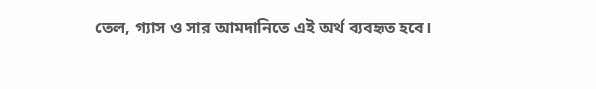তেল, গ্যাস ও সার আমদানিতে এই অর্থ ব্যবহৃত হবে।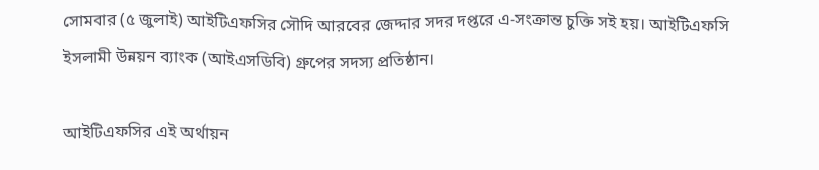সোমবার (৫ জুলাই) আইটিএফসির সৌদি আরবের জেদ্দার সদর দপ্তরে এ-সংক্রান্ত চুক্তি সই হয়। আইটিএফসি ইসলামী উন্নয়ন ব্যাংক (আইএসডিবি) গ্রুপের সদস্য প্রতিষ্ঠান।

আইটিএফসির এই অর্থায়ন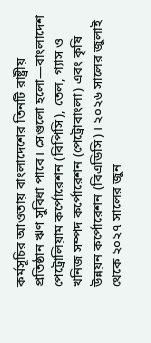কর্মসূচির আওতায় বাংলাদেশের তিনটি রাষ্ট্রীয় প্রতিষ্ঠান ঋণ সুবিধা পাবে। সেগুলো হলো—বাংলাদেশ পেট্রোলিয়াম কর্পোরেশন (বিপিসি), তেল, গ্যাস ও খনিজ সম্পদ কর্পোরেশন (পেট্রোবাংলা) এবং কৃষি উন্নয়ন কর্পোরেশন (বিএডিসি)। ২০২৬ সালের জুলাই থেকে ২০২৭ সালের জুন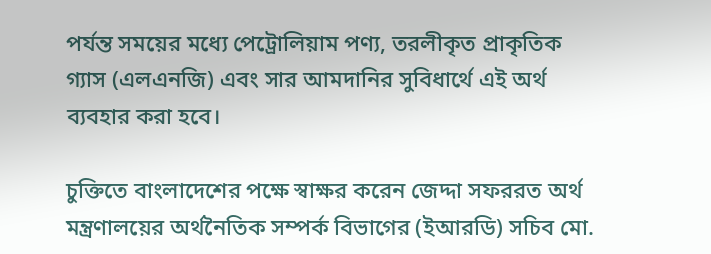পর্যন্ত সময়ের মধ্যে পেট্রোলিয়াম পণ্য, তরলীকৃত প্রাকৃতিক গ্যাস (এলএনজি) এবং সার আমদানির সুবিধার্থে এই অর্থ ব্যবহার করা হবে।

চুক্তিতে বাংলাদেশের পক্ষে স্বাক্ষর করেন জেদ্দা সফররত অর্থ মন্ত্রণালয়ের অর্থনৈতিক সম্পর্ক বিভাগের (ইআরডি) সচিব মো.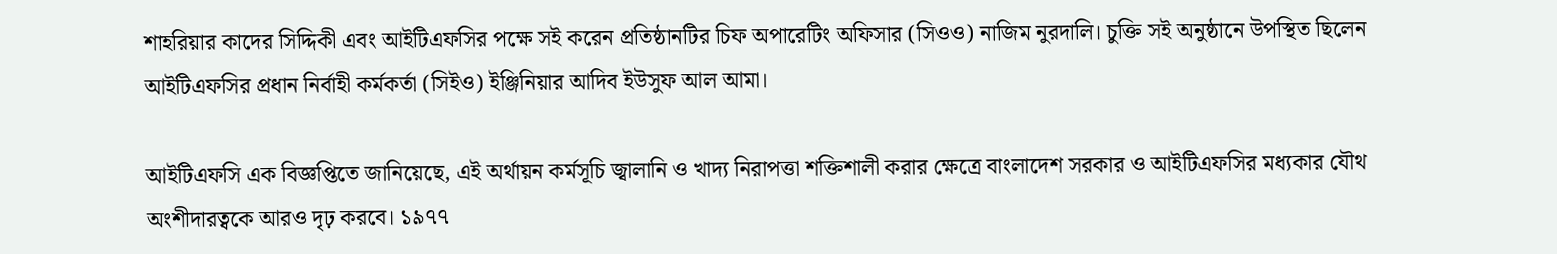শাহরিয়ার কাদের সিদ্দিকী এবং আইটিএফসির পক্ষে সই করেন প্রতিষ্ঠানটির চিফ অপারেটিং অফিসার (সিওও) নাজিম নুরদালি। চুক্তি সই অনুষ্ঠানে উপস্থিত ছিলেন আইটিএফসির প্রধান নির্বাহী কর্মকর্তা (সিইও) ইঞ্জিনিয়ার আদিব ইউসুফ আল আমা।

আইটিএফসি এক বিজ্ঞপ্তিতে জানিয়েছে, এই অর্থায়ন কর্মসূচি জ্বালানি ও খাদ্য নিরাপত্তা শক্তিশালী করার ক্ষেত্রে বাংলাদেশ সরকার ও আইটিএফসির মধ্যকার যৌথ অংশীদারত্বকে আরও দৃঢ় করবে। ১৯৭৭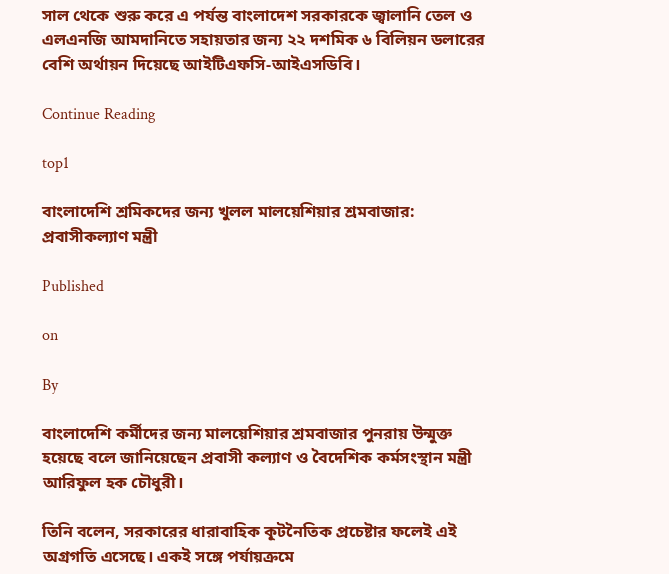সাল থেকে শুরু করে এ পর্যন্ত বাংলাদেশ সরকারকে জ্বালানি তেল ও এলএনজি আমদানিতে সহায়তার জন্য ২২ দশমিক ৬ বিলিয়ন ডলারের বেশি অর্থায়ন দিয়েছে আইটিএফসি-আইএসডিবি।

Continue Reading

top1

বাংলাদেশি শ্রমিকদের জন্য খুলল মালয়েশিয়ার শ্রমবাজার: প্রবাসীকল্যাণ মন্ত্রী

Published

on

By

বাংলাদেশি কর্মীদের জন্য মালয়েশিয়ার শ্রমবাজার পুনরায় উন্মুক্ত হয়েছে বলে জানিয়েছেন প্রবাসী কল্যাণ ও বৈদেশিক কর্মসংস্থান মন্ত্রী আরিফুল হক চৌধুরী।

তিনি বলেন, সরকারের ধারাবাহিক কূটনৈতিক প্রচেষ্টার ফলেই এই অগ্রগতি এসেছে। একই সঙ্গে পর্যায়ক্রমে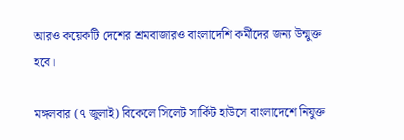আরও কয়েকটি দেশের শ্রমবাজারও বাংলাদেশি কর্মীদের জন্য উন্মুক্ত হবে।

মঙ্গলবার (৭ জুলাই) বিকেলে সিলেট সার্কিট হাউসে বাংলাদেশে নিযুক্ত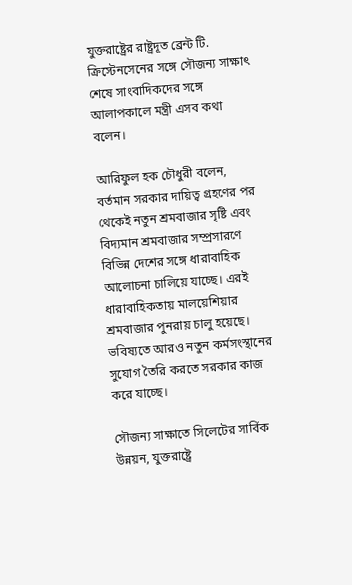যুক্তরাষ্ট্রের রাষ্ট্রদূত ব্রেন্ট টি. ক্রিস্টেনসেনের সঙ্গে সৌজন্য সাক্ষাৎ শেষে সাংবাদিকদের সঙ্গে আলাপকালে মন্ত্রী এসব কথা বলেন।

আরিফুল হক চৌধুরী বলেন, বর্তমান সরকার দায়িত্ব গ্রহণের পর থেকেই নতুন শ্রমবাজার সৃষ্টি এবং বিদ্যমান শ্রমবাজার সম্প্রসারণে বিভিন্ন দেশের সঙ্গে ধারাবাহিক আলোচনা চালিয়ে যাচ্ছে। এরই ধারাবাহিকতায় মালয়েশিয়ার শ্রমবাজার পুনরায় চালু হয়েছে। ভবিষ্যতে আরও নতুন কর্মসংস্থানের সুযোগ তৈরি করতে সরকার কাজ করে যাচ্ছে।

সৌজন্য সাক্ষাতে সিলেটের সার্বিক উন্নয়ন, যুক্তরাষ্ট্রে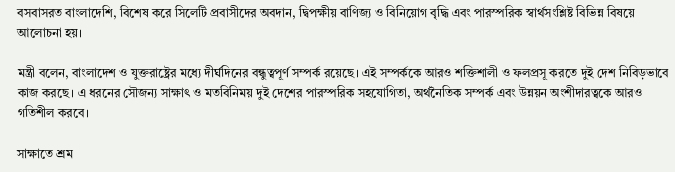বসবাসরত বাংলাদেশি, বিশেষ করে সিলেটি প্রবাসীদের অবদান, দ্বিপক্ষীয় বাণিজ্য ও বিনিয়োগ বৃদ্ধি এবং পারস্পরিক স্বার্থসংশ্লিষ্ট বিভিন্ন বিষয়ে আলোচনা হয়।

মন্ত্রী বলেন, বাংলাদেশ ও যুক্তরাষ্ট্রের মধ্যে দীর্ঘদিনের বন্ধুত্বপূর্ণ সম্পর্ক রয়েছে। এই সম্পর্ককে আরও শক্তিশালী ও ফলপ্রসূ করতে দুই দেশ নিবিড়ভাবে কাজ করছে। এ ধরনের সৌজন্য সাক্ষাৎ ও মতবিনিময় দুই দেশের পারস্পরিক সহযোগিতা, অর্থনৈতিক সম্পর্ক এবং উন্নয়ন অংশীদারত্বকে আরও গতিশীল করবে।

সাক্ষাতে শ্রম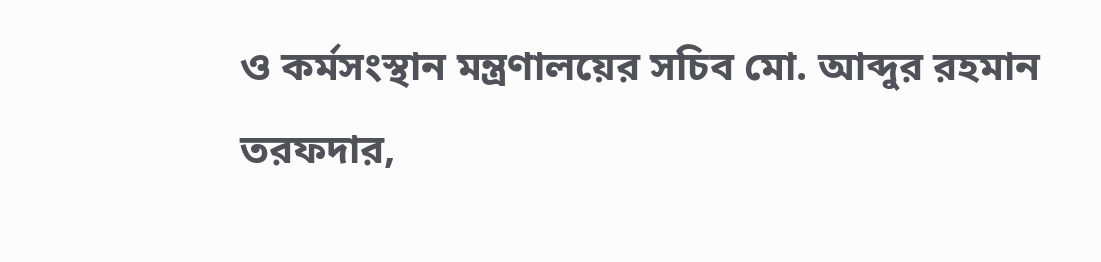ও কর্মসংস্থান মন্ত্রণালয়ের সচিব মো. আব্দুর রহমান তরফদার,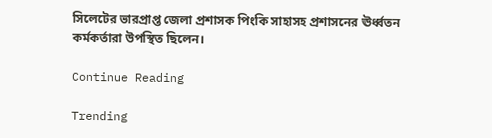সিলেটের ভারপ্রাপ্ত জেলা প্রশাসক পিংকি সাহাসহ প্রশাসনের ঊর্ধ্বতন কর্মকর্তারা উপস্থিত ছিলেন।

Continue Reading

Trending